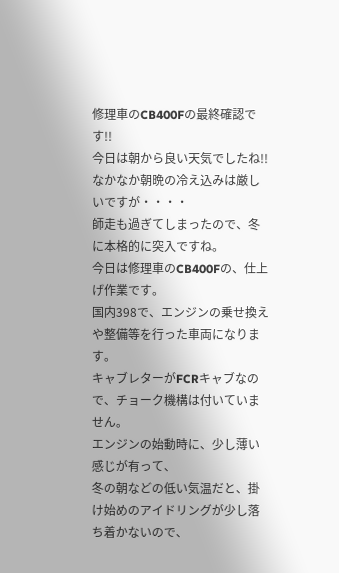修理車のCB400Fの最終確認です!!
今日は朝から良い天気でしたね!!
なかなか朝晩の冷え込みは厳しいですが・・・・
師走も過ぎてしまったので、冬に本格的に突入ですね。
今日は修理車のCB400Fの、仕上げ作業です。
国内398で、エンジンの乗せ換えや整備等を行った車両になります。
キャブレターがFCRキャブなので、チョーク機構は付いていません。
エンジンの始動時に、少し薄い感じが有って、
冬の朝などの低い気温だと、掛け始めのアイドリングが少し落ち着かないので、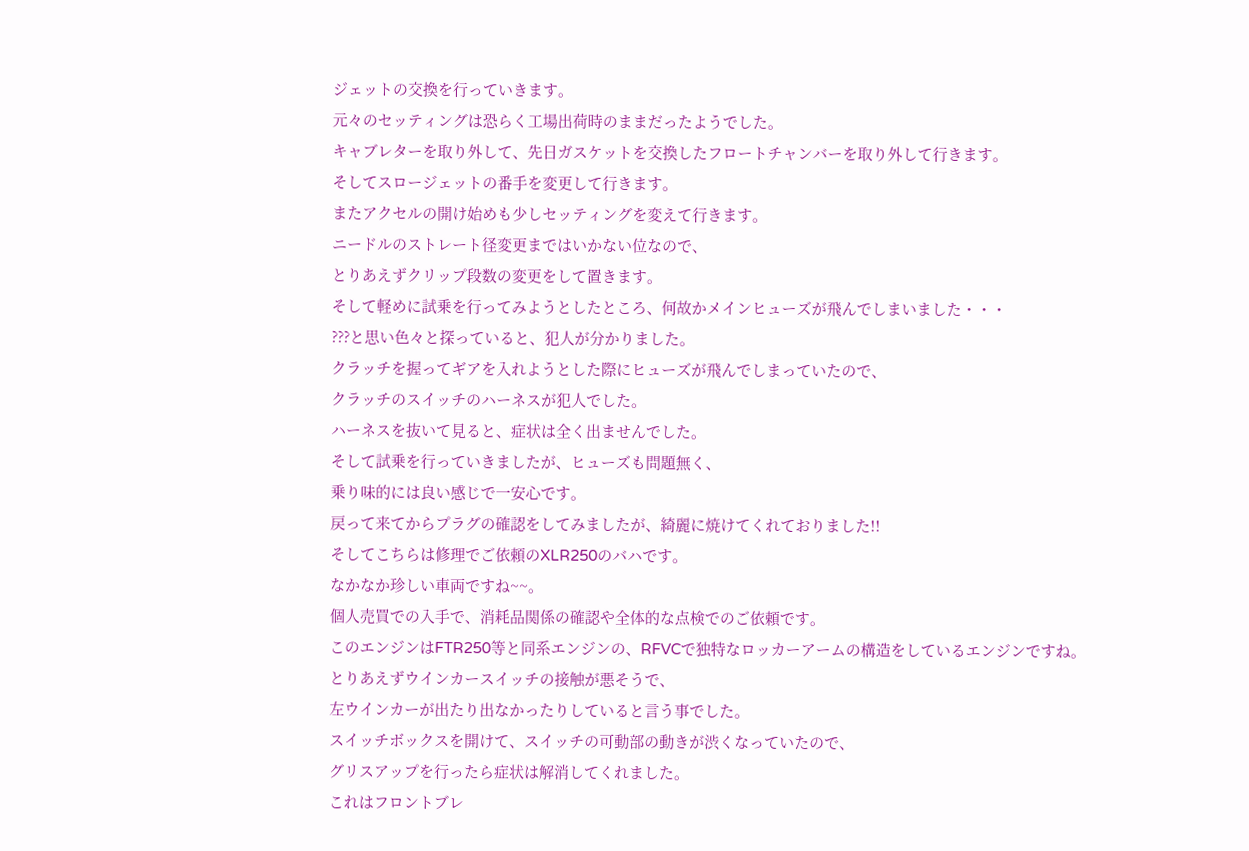ジェットの交換を行っていきます。
元々のセッティングは恐らく工場出荷時のままだったようでした。
キャブレターを取り外して、先日ガスケットを交換したフロートチャンバーを取り外して行きます。
そしてスロージェットの番手を変更して行きます。
またアクセルの開け始めも少しセッティングを変えて行きます。
ニードルのストレート径変更まではいかない位なので、
とりあえずクリップ段数の変更をして置きます。
そして軽めに試乗を行ってみようとしたところ、何故かメインヒューズが飛んでしまいました・・・
???と思い色々と探っていると、犯人が分かりました。
クラッチを握ってギアを入れようとした際にヒューズが飛んでしまっていたので、
クラッチのスイッチのハーネスが犯人でした。
ハーネスを抜いて見ると、症状は全く出ませんでした。
そして試乗を行っていきましたが、ヒューズも問題無く、
乗り味的には良い感じで一安心です。
戻って来てからプラグの確認をしてみましたが、綺麗に焼けてくれておりました!!
そしてこちらは修理でご依頼のXLR250のバハです。
なかなか珍しい車両ですね~~。
個人売買での入手で、消耗品関係の確認や全体的な点検でのご依頼です。
このエンジンはFTR250等と同系エンジンの、RFVCで独特なロッカーアームの構造をしているエンジンですね。
とりあえずウインカースイッチの接触が悪そうで、
左ウインカーが出たり出なかったりしていると言う事でした。
スイッチボックスを開けて、スイッチの可動部の動きが渋くなっていたので、
グリスアップを行ったら症状は解消してくれました。
これはフロントブレ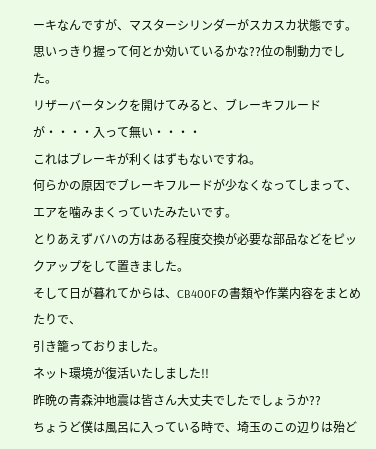ーキなんですが、マスターシリンダーがスカスカ状態です。
思いっきり握って何とか効いているかな??位の制動力でした。
リザーバータンクを開けてみると、ブレーキフルードが・・・・入って無い・・・・
これはブレーキが利くはずもないですね。
何らかの原因でブレーキフルードが少なくなってしまって、エアを噛みまくっていたみたいです。
とりあえずバハの方はある程度交換が必要な部品などをピックアップをして置きました。
そして日が暮れてからは、CB400Fの書類や作業内容をまとめたりで、
引き籠っておりました。
ネット環境が復活いたしました!!
昨晩の青森沖地震は皆さん大丈夫でしたでしょうか??
ちょうど僕は風呂に入っている時で、埼玉のこの辺りは殆ど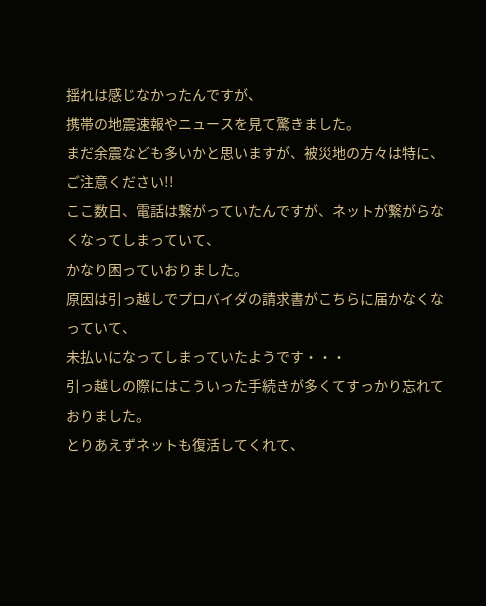揺れは感じなかったんですが、
携帯の地震速報やニュースを見て驚きました。
まだ余震なども多いかと思いますが、被災地の方々は特に、ご注意ください!!
ここ数日、電話は繋がっていたんですが、ネットが繋がらなくなってしまっていて、
かなり困っていおりました。
原因は引っ越しでプロバイダの請求書がこちらに届かなくなっていて、
未払いになってしまっていたようです・・・
引っ越しの際にはこういった手続きが多くてすっかり忘れておりました。
とりあえずネットも復活してくれて、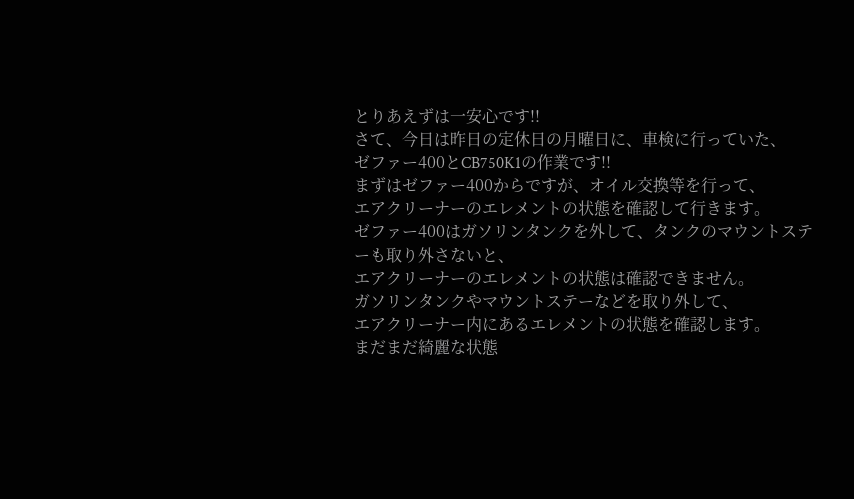とりあえずは一安心です!!
さて、今日は昨日の定休日の月曜日に、車検に行っていた、
ゼファー400とCB750K1の作業です!!
まずはゼファー400からですが、オイル交換等を行って、
エアクリーナーのエレメントの状態を確認して行きます。
ゼファー400はガソリンタンクを外して、タンクのマウントステーも取り外さないと、
エアクリーナーのエレメントの状態は確認できません。
ガソリンタンクやマウントステーなどを取り外して、
エアクリーナー内にあるエレメントの状態を確認します。
まだまだ綺麗な状態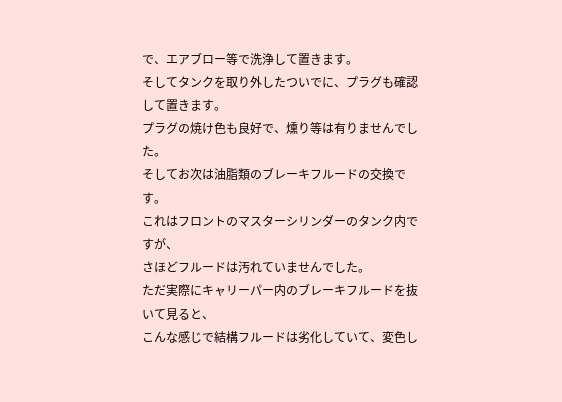で、エアブロー等で洗浄して置きます。
そしてタンクを取り外したついでに、プラグも確認して置きます。
プラグの焼け色も良好で、燻り等は有りませんでした。
そしてお次は油脂類のブレーキフルードの交換です。
これはフロントのマスターシリンダーのタンク内ですが、
さほどフルードは汚れていませんでした。
ただ実際にキャリーパー内のブレーキフルードを抜いて見ると、
こんな感じで結構フルードは劣化していて、変色し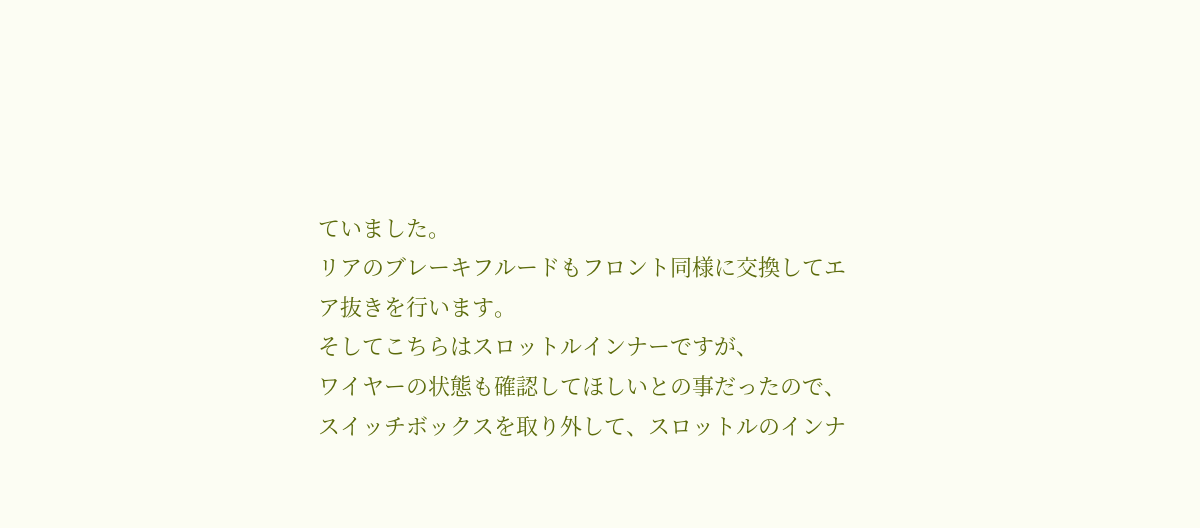ていました。
リアのブレーキフルードもフロント同様に交換してエア抜きを行います。
そしてこちらはスロットルインナーですが、
ワイヤーの状態も確認してほしいとの事だったので、
スイッチボックスを取り外して、スロットルのインナ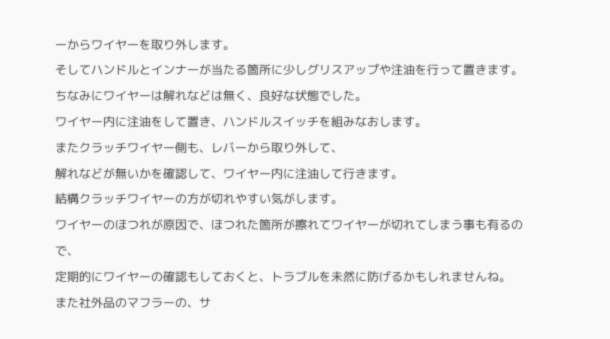ーからワイヤーを取り外します。
そしてハンドルとインナーが当たる箇所に少しグリスアップや注油を行って置きます。
ちなみにワイヤーは解れなどは無く、良好な状態でした。
ワイヤー内に注油をして置き、ハンドルスイッチを組みなおします。
またクラッチワイヤー側も、レバーから取り外して、
解れなどが無いかを確認して、ワイヤー内に注油して行きます。
結構クラッチワイヤーの方が切れやすい気がします。
ワイヤーのほつれが原因で、ほつれた箇所が擦れてワイヤーが切れてしまう事も有るので、
定期的にワイヤーの確認もしておくと、トラブルを未然に防げるかもしれませんね。
また社外品のマフラーの、サ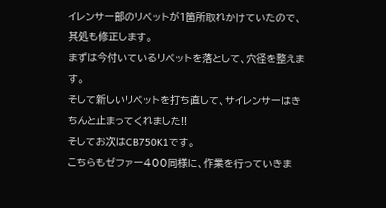イレンサー部のリベットが1箇所取れかけていたので、
其処も修正します。
まずは今付いているリベットを落として、穴径を整えます。
そして新しいリベットを打ち直して、サイレンサーはきちんと止まってくれました!!
そしてお次はCB750K1です。
こちらもゼファー400同様に、作業を行っていきま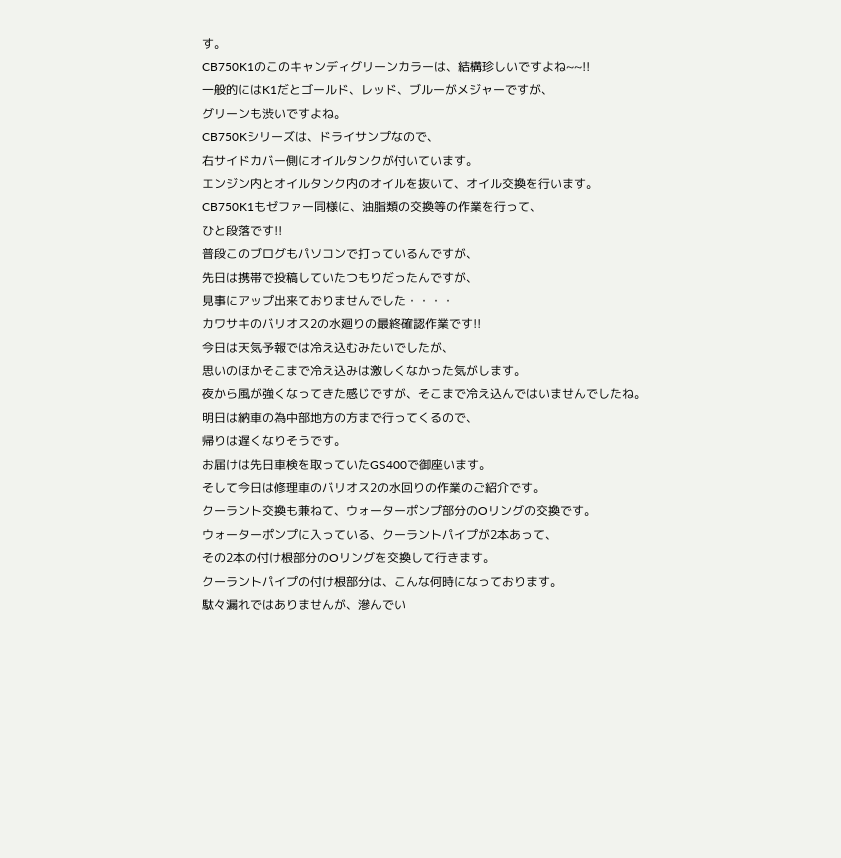す。
CB750K1のこのキャンディグリーンカラーは、結構珍しいですよね~~!!
一般的にはK1だとゴールド、レッド、ブルーがメジャーですが、
グリーンも渋いですよね。
CB750Kシリーズは、ドライサンプなので、
右サイドカバー側にオイルタンクが付いています。
エンジン内とオイルタンク内のオイルを抜いて、オイル交換を行います。
CB750K1もゼファー同様に、油脂類の交換等の作業を行って、
ひと段落です!!
普段このブログもパソコンで打っているんですが、
先日は携帯で投稿していたつもりだったんですが、
見事にアップ出来ておりませんでした・・・・
カワサキのバリオス2の水廻りの最終確認作業です!!
今日は天気予報では冷え込むみたいでしたが、
思いのほかそこまで冷え込みは激しくなかった気がします。
夜から風が強くなってきた感じですが、そこまで冷え込んではいませんでしたね。
明日は納車の為中部地方の方まで行ってくるので、
帰りは遅くなりそうです。
お届けは先日車検を取っていたGS400で御座います。
そして今日は修理車のバリオス2の水回りの作業のご紹介です。
クーラント交換も兼ねて、ウォーターポンプ部分のOリングの交換です。
ウォーターポンプに入っている、クーラントパイプが2本あって、
その2本の付け根部分のOリングを交換して行きます。
クーラントパイプの付け根部分は、こんな何時になっております。
駄々漏れではありませんが、滲んでい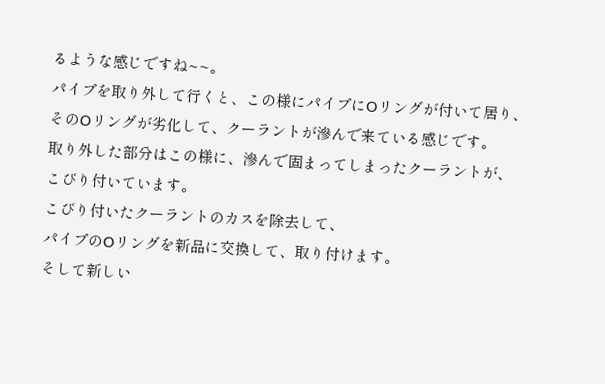るような感じですね~~。
パイプを取り外して行くと、この様にパイプにOリングが付いて居り、
そのOリングが劣化して、クーラントが滲んで来ている感じです。
取り外した部分はこの様に、滲んで固まってしまったクーラントが、
こびり付いています。
こびり付いたクーラントのカスを除去して、
パイプのOリングを新品に交換して、取り付けます。
そして新しい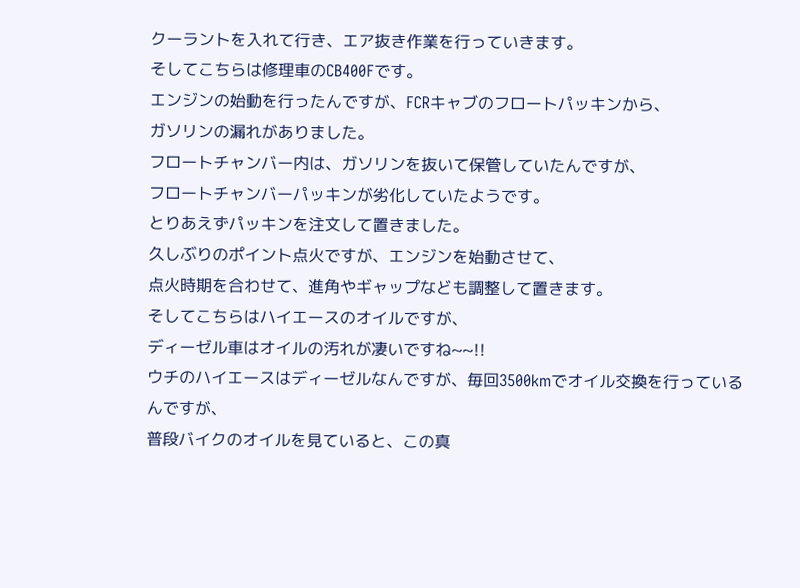クーラントを入れて行き、エア抜き作業を行っていきます。
そしてこちらは修理車のCB400Fです。
エンジンの始動を行ったんですが、FCRキャブのフロートパッキンから、
ガソリンの漏れがありました。
フロートチャンバー内は、ガソリンを抜いて保管していたんですが、
フロートチャンバーパッキンが劣化していたようです。
とりあえずパッキンを注文して置きました。
久しぶりのポイント点火ですが、エンジンを始動させて、
点火時期を合わせて、進角やギャップなども調整して置きます。
そしてこちらはハイエースのオイルですが、
ディーゼル車はオイルの汚れが凄いですね~~!!
ウチのハイエースはディーゼルなんですが、毎回3500kmでオイル交換を行っているんですが、
普段バイクのオイルを見ていると、この真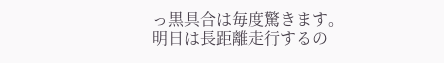っ黒具合は毎度驚きます。
明日は長距離走行するの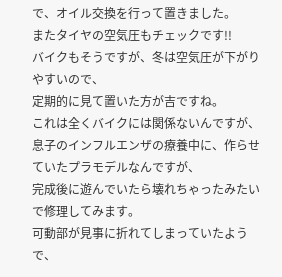で、オイル交換を行って置きました。
またタイヤの空気圧もチェックです!!
バイクもそうですが、冬は空気圧が下がりやすいので、
定期的に見て置いた方が吉ですね。
これは全くバイクには関係ないんですが、
息子のインフルエンザの療養中に、作らせていたプラモデルなんですが、
完成後に遊んでいたら壊れちゃったみたいで修理してみます。
可動部が見事に折れてしまっていたようで、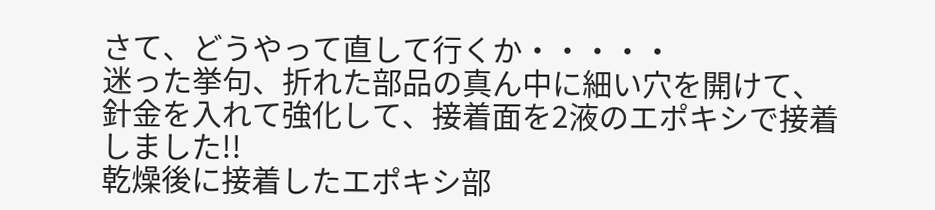さて、どうやって直して行くか・・・・・
迷った挙句、折れた部品の真ん中に細い穴を開けて、
針金を入れて強化して、接着面を2液のエポキシで接着しました!!
乾燥後に接着したエポキシ部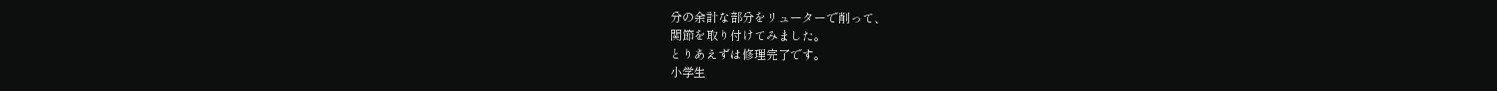分の余計な部分をリューターで削って、
関節を取り付けてみました。
とりあえずは修理完了です。
小学生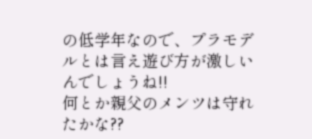の低学年なので、プラモデルとは言え遊び方が激しいんでしょうね!!
何とか親父のメンツは守れたかな??